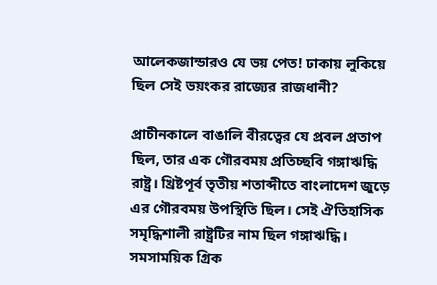আলেকজান্ডারও যে ভয় পেত! ঢাকায় লুকিয়ে ছিল সেই ভয়ংকর রাজ্যের রাজধানী?

প্রাচীনকালে বাঙালি বীরত্বের যে প্রবল প্রতাপ ছিল, তার এক গৌরবময় প্রতিচ্ছবি গঙ্গাঋদ্ধি রাষ্ট্র। খ্রিষ্টপূর্ব তৃতীয় শতাব্দীতে বাংলাদেশ জুড়ে এর গৌরবময় উপস্থিতি ছিল। সেই ঐতিহাসিক সমৃদ্ধিশালী রাষ্ট্রটির নাম ছিল গঙ্গাঋদ্ধি। সমসাময়িক গ্রিক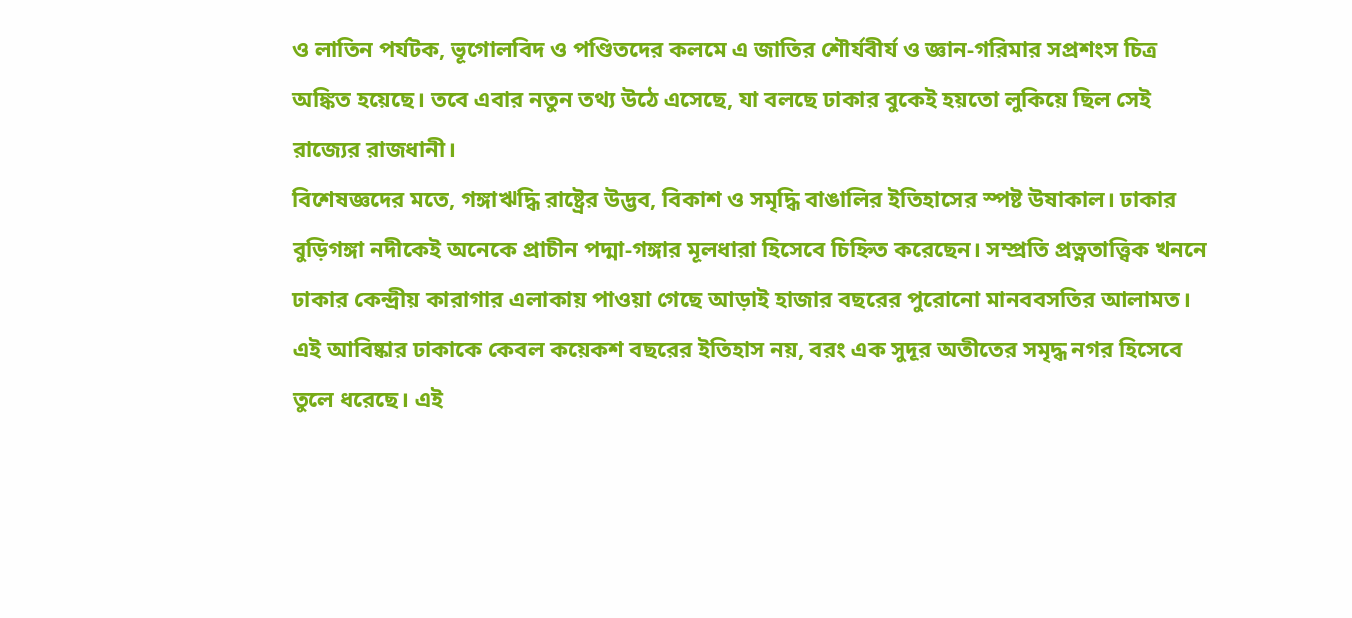ও লাতিন পর্যটক, ভূগোলবিদ ও পণ্ডিতদের কলমে এ জাতির শৌর্যবীর্য ও জ্ঞান-গরিমার সপ্রশংস চিত্র অঙ্কিত হয়েছে। তবে এবার নতুন তথ্য উঠে এসেছে, যা বলছে ঢাকার বুকেই হয়তো লুকিয়ে ছিল সেই রাজ্যের রাজধানী।
বিশেষজ্ঞদের মতে, গঙ্গাঋদ্ধি রাষ্ট্রের উদ্ভব, বিকাশ ও সমৃদ্ধি বাঙালির ইতিহাসের স্পষ্ট উষাকাল। ঢাকার বুড়িগঙ্গা নদীকেই অনেকে প্রাচীন পদ্মা-গঙ্গার মূলধারা হিসেবে চিহ্নিত করেছেন। সম্প্রতি প্রত্নতাত্ত্বিক খননে ঢাকার কেন্দ্রীয় কারাগার এলাকায় পাওয়া গেছে আড়াই হাজার বছরের পুরোনো মানববসতির আলামত। এই আবিষ্কার ঢাকাকে কেবল কয়েকশ বছরের ইতিহাস নয়, বরং এক সুদূর অতীতের সমৃদ্ধ নগর হিসেবে তুলে ধরেছে। এই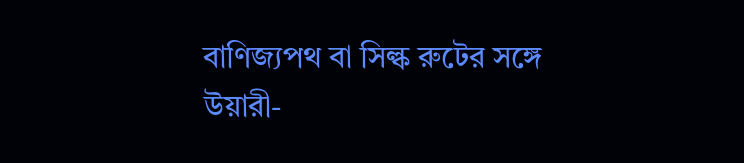বাণিজ্যপথ বা সিল্ক রুটের সঙ্গে উয়ারী-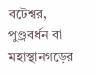বটেশ্বর, পুণ্ড্রবর্ধন বা মহাস্থানগড়ের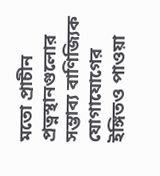মতো প্রাচীন প্রত্নস্থানগুলোর সম্ভাব্য বাণিজ্যিক যোগাযোগের ইঙ্গিতও পাওয়া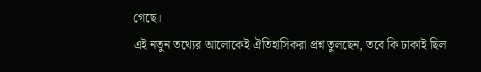গেছে।
এই নতুন তথ্যের আলোকেই ঐতিহাসিকরা প্রশ্ন তুলছেন, তবে কি ঢাকাই ছিল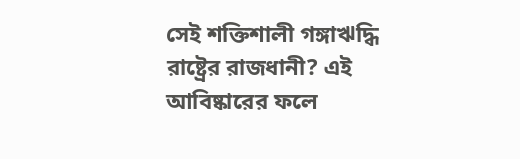সেই শক্তিশালী গঙ্গাঋদ্ধি রাষ্ট্রের রাজধানী? এই আবিষ্কারের ফলে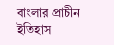বাংলার প্রাচীন ইতিহাস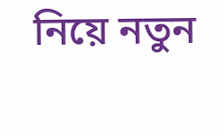নিয়ে নতুন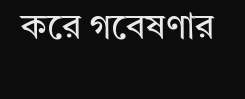করে গবেষণার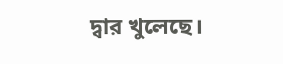দ্বার খুলেছে।